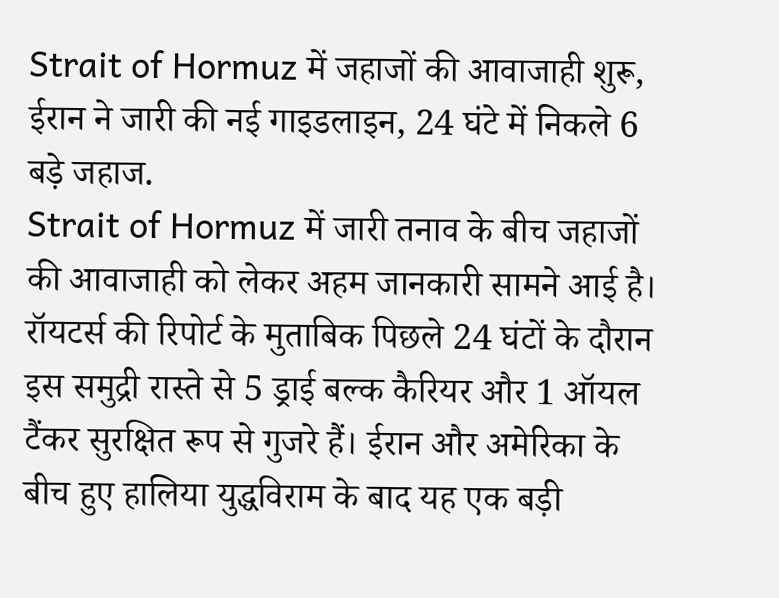Strait of Hormuz में जहाजों की आवाजाही शुरू, ईरान ने जारी की नई गाइडलाइन, 24 घंटे में निकले 6 बड़े जहाज.
Strait of Hormuz में जारी तनाव के बीच जहाजों की आवाजाही को लेकर अहम जानकारी सामने आई है। रॉयटर्स की रिपोर्ट के मुताबिक पिछले 24 घंटों के दौरान इस समुद्री रास्ते से 5 ड्राई बल्क कैरियर और 1 ऑयल टैंकर सुरक्षित रूप से गुजरे हैं। ईरान और अमेरिका के बीच हुए हालिया युद्धविराम के बाद यह एक बड़ी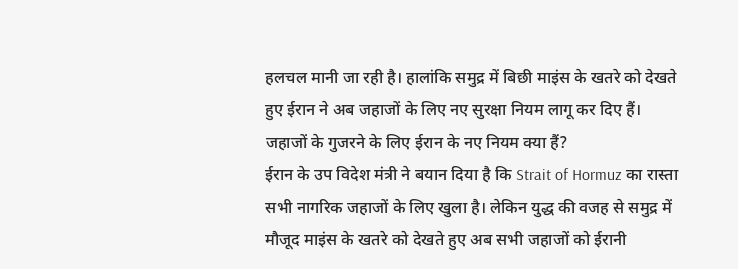हलचल मानी जा रही है। हालांकि समुद्र में बिछी माइंस के खतरे को देखते हुए ईरान ने अब जहाजों के लिए नए सुरक्षा नियम लागू कर दिए हैं।
जहाजों के गुजरने के लिए ईरान के नए नियम क्या हैं?
ईरान के उप विदेश मंत्री ने बयान दिया है कि Strait of Hormuz का रास्ता सभी नागरिक जहाजों के लिए खुला है। लेकिन युद्ध की वजह से समुद्र में मौजूद माइंस के खतरे को देखते हुए अब सभी जहाजों को ईरानी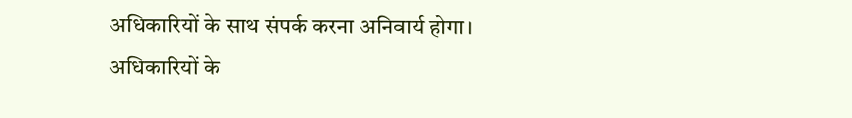अधिकारियों के साथ संपर्क करना अनिवार्य होगा। अधिकारियों के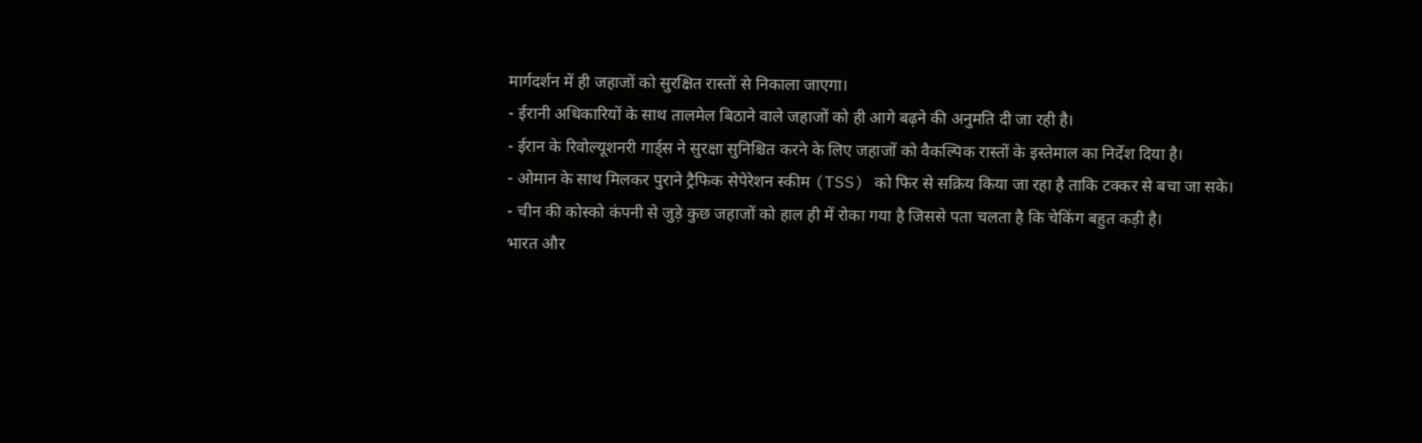मार्गदर्शन में ही जहाजों को सुरक्षित रास्तों से निकाला जाएगा।
- ईरानी अधिकारियों के साथ तालमेल बिठाने वाले जहाजों को ही आगे बढ़ने की अनुमति दी जा रही है।
- ईरान के रिवोल्यूशनरी गार्ड्स ने सुरक्षा सुनिश्चित करने के लिए जहाजों को वैकल्पिक रास्तों के इस्तेमाल का निर्देश दिया है।
- ओमान के साथ मिलकर पुराने ट्रैफिक सेपेरेशन स्कीम (TSS) को फिर से सक्रिय किया जा रहा है ताकि टक्कर से बचा जा सके।
- चीन की कोस्को कंपनी से जुड़े कुछ जहाजों को हाल ही में रोका गया है जिससे पता चलता है कि चेकिंग बहुत कड़ी है।
भारत और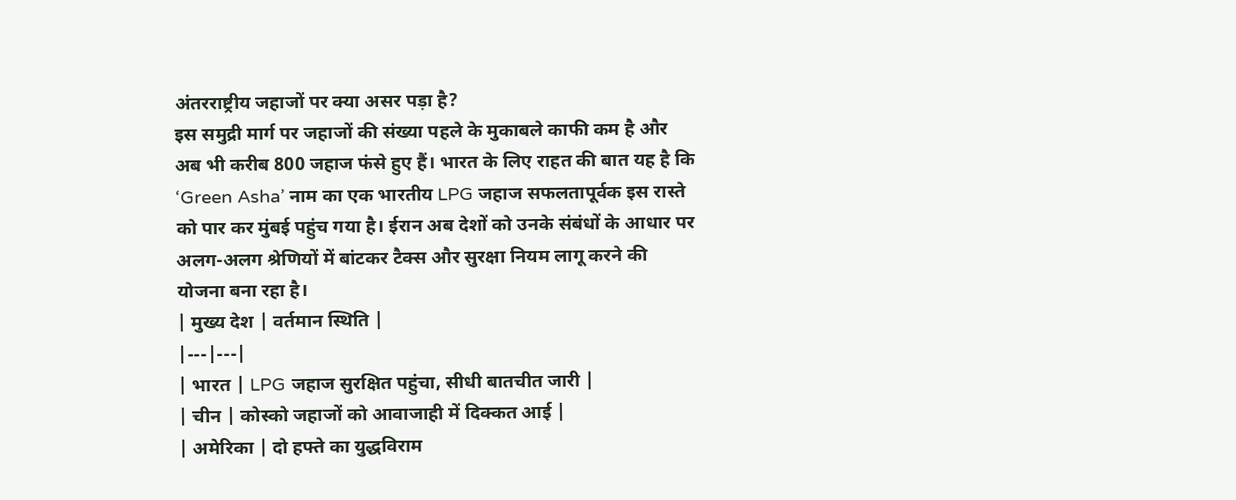अंतरराष्ट्रीय जहाजों पर क्या असर पड़ा है?
इस समुद्री मार्ग पर जहाजों की संख्या पहले के मुकाबले काफी कम है और अब भी करीब 800 जहाज फंसे हुए हैं। भारत के लिए राहत की बात यह है कि ‘Green Asha’ नाम का एक भारतीय LPG जहाज सफलतापूर्वक इस रास्ते को पार कर मुंबई पहुंच गया है। ईरान अब देशों को उनके संबंधों के आधार पर अलग-अलग श्रेणियों में बांटकर टैक्स और सुरक्षा नियम लागू करने की योजना बना रहा है।
| मुख्य देश | वर्तमान स्थिति |
|---|---|
| भारत | LPG जहाज सुरक्षित पहुंचा, सीधी बातचीत जारी |
| चीन | कोस्को जहाजों को आवाजाही में दिक्कत आई |
| अमेरिका | दो हफ्ते का युद्धविराम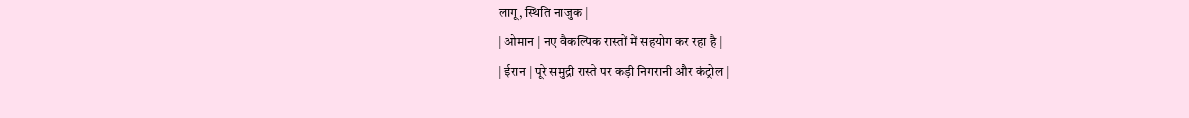लागू, स्थिति नाजुक |
| ओमान | नए वैकल्पिक रास्तों में सहयोग कर रहा है |
| ईरान | पूरे समुद्री रास्ते पर कड़ी निगरानी और कंट्रोल |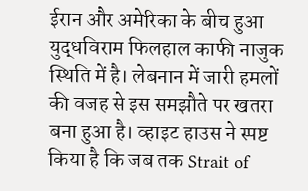ईरान और अमेरिका के बीच हुआ युद्धविराम फिलहाल काफी नाजुक स्थिति में है। लेबनान में जारी हमलों की वजह से इस समझौते पर खतरा बना हुआ है। व्हाइट हाउस ने स्पष्ट किया है कि जब तक Strait of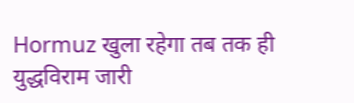Hormuz खुला रहेगा तब तक ही युद्धविराम जारी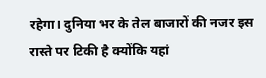रहेगा। दुनिया भर के तेल बाजारों की नजर इस रास्ते पर टिकी है क्योंकि यहां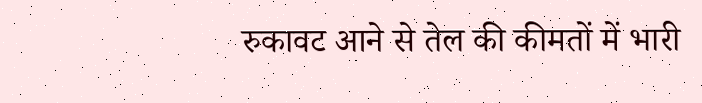रुकावट आने से तेल की कीमतों में भारी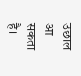उछाल आ सकता है।